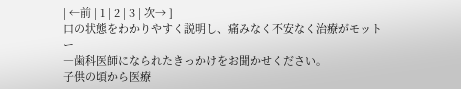| ←前 | 1 | 2 | 3 | 次→ ]
口の状態をわかりやすく説明し、痛みなく不安なく治療がモットー
―歯科医師になられたきっかけをお聞かせください。
子供の頃から医療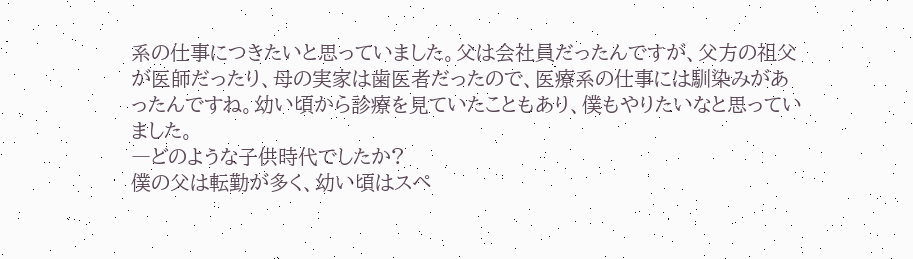系の仕事につきたいと思っていました。父は会社員だったんですが、父方の祖父が医師だったり、母の実家は歯医者だったので、医療系の仕事には馴染みがあったんですね。幼い頃から診療を見ていたこともあり、僕もやりたいなと思っていました。
―どのような子供時代でしたか?
僕の父は転勤が多く、幼い頃はスペ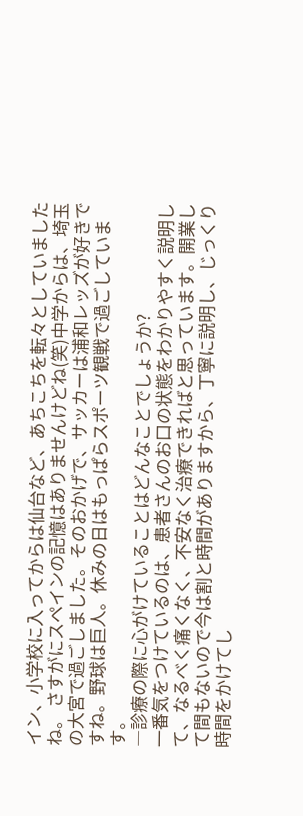イン、小学校に入ってからは仙台など、あちこちを転々としていましたね。 さすがにスペインの記憶はありませんけどね(笑)中学からは、埼玉の大宮で過ごしました。そのおかげで、サッカーは浦和レッズが好きですね。野球は巨人。休みの日はもっぱらスポーツ観戦で過ごしています。
―診療の際に心がけていることはどんなことでしょうか?
一番気をつけているのは、患者さんのお口の状態をわかりやすく説明して、なるべく痛くなく、不安なく治療できればと思っています。開業して間もないので今は割と時間がありますから、丁寧に説明し、じっくり時間をかけてし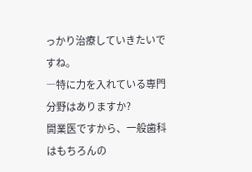っかり治療していきたいですね。
―特に力を入れている専門分野はありますか?
開業医ですから、一般歯科はもちろんの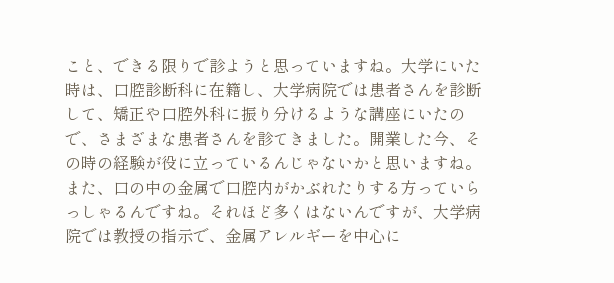こと、できる限りで診ようと思っていますね。大学にいた時は、口腔診断科に在籍し、大学病院では患者さんを診断して、矯正や口腔外科に振り分けるような講座にいたので、さまざまな患者さんを診てきました。開業した今、その時の経験が役に立っているんじゃないかと思いますね。 また、口の中の金属で口腔内がかぶれたりする方っていらっしゃるんですね。それほど多くはないんですが、大学病院では教授の指示で、金属アレルギーを中心に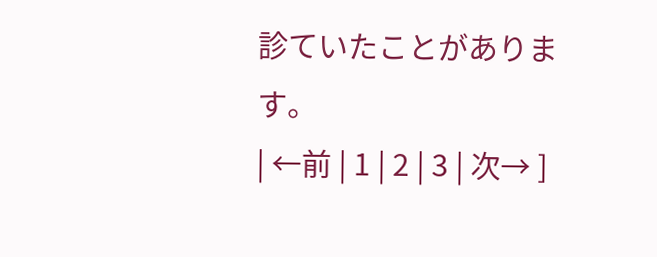診ていたことがあります。
| ←前 | 1 | 2 | 3 | 次→ ]